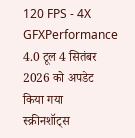120 FPS - 4X GFXPerformance
4.0 टूल 4 सितंबर 2026 को अपडेट किया गया
स्क्रीनशॉट्स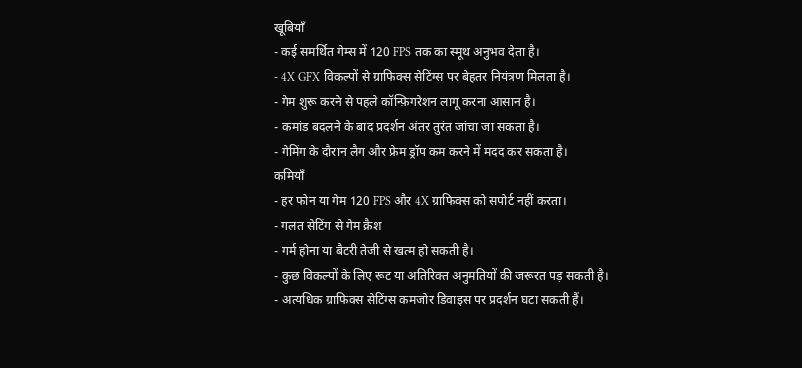खूबियाँ
- कई समर्थित गेम्स में 120 FPS तक का स्मूथ अनुभव देता है।
- 4X GFX विकल्पों से ग्राफिक्स सेटिंग्स पर बेहतर नियंत्रण मिलता है।
- गेम शुरू करने से पहले कॉन्फ़िगरेशन लागू करना आसान है।
- कमांड बदलने के बाद प्रदर्शन अंतर तुरंत जांचा जा सकता है।
- गेमिंग के दौरान लैग और फ्रेम ड्रॉप कम करने में मदद कर सकता है।
कमियाँ
- हर फोन या गेम 120 FPS और 4X ग्राफिक्स को सपोर्ट नहीं करता।
- गलत सेटिंग से गेम क्रैश
- गर्म होना या बैटरी तेजी से खत्म हो सकती है।
- कुछ विकल्पों के लिए रूट या अतिरिक्त अनुमतियों की जरूरत पड़ सकती है।
- अत्यधिक ग्राफिक्स सेटिंग्स कमजोर डिवाइस पर प्रदर्शन घटा सकती हैं।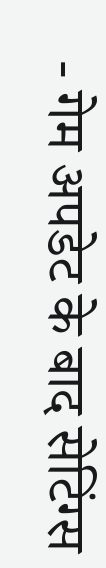- गेम अपडेट के बाद सेटिंग्स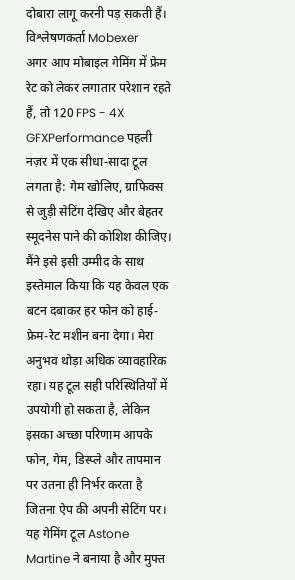दोबारा लागू करनी पड़ सकती हैं।
विश्लेषणकर्ता Mobexer
अगर आप मोबाइल गेमिंग में फ्रेम रेट को लेकर लगातार परेशान रहते हैं, तो 120 FPS - 4X GFXPerformance पहली नज़र में एक सीधा-सादा टूल लगता है: गेम खोलिए, ग्राफिक्स से जुड़ी सेटिंग देखिए और बेहतर स्मूदनेस पाने की कोशिश कीजिए। मैंने इसे इसी उम्मीद के साथ इस्तेमाल किया कि यह केवल एक बटन दबाकर हर फोन को हाई-फ्रेम-रेट मशीन बना देगा। मेरा अनुभव थोड़ा अधिक व्यावहारिक रहा। यह टूल सही परिस्थितियों में उपयोगी हो सकता है, लेकिन इसका अच्छा परिणाम आपके फोन, गेम, डिस्प्ले और तापमान पर उतना ही निर्भर करता है जितना ऐप की अपनी सेटिंग पर।
यह गेमिंग टूल Astone Martine ने बनाया है और मुफ्त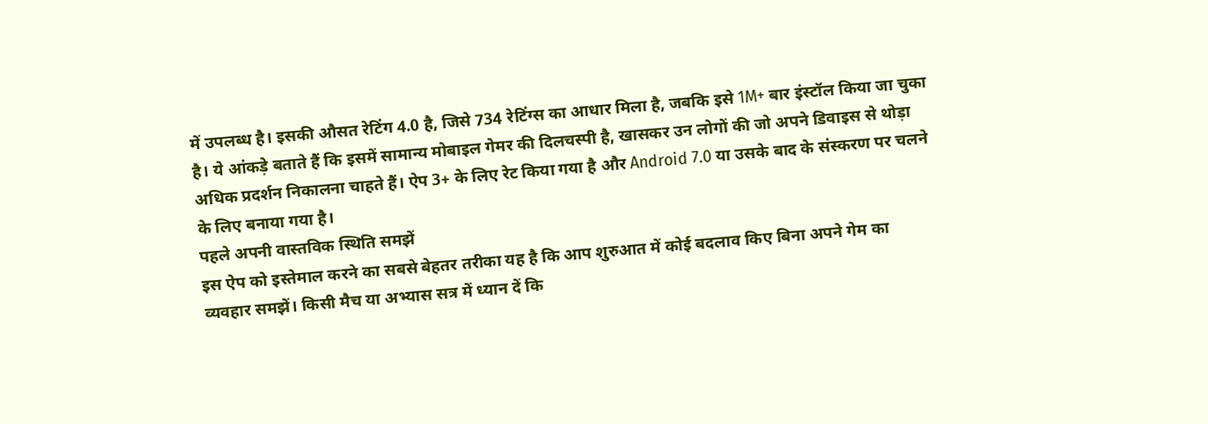में उपलब्ध है। इसकी औसत रेटिंग 4.0 है, जिसे 734 रेटिंग्स का आधार मिला है, जबकि इसे 1M+ बार इंस्टॉल किया जा चुका है। ये आंकड़े बताते हैं कि इसमें सामान्य मोबाइल गेमर की दिलचस्पी है, खासकर उन लोगों की जो अपने डिवाइस से थोड़ा अधिक प्रदर्शन निकालना चाहते हैं। ऐप 3+ के लिए रेट किया गया है और Android 7.0 या उसके बाद के संस्करण पर चलने के लिए बनाया गया है।
पहले अपनी वास्तविक स्थिति समझें
इस ऐप को इस्तेमाल करने का सबसे बेहतर तरीका यह है कि आप शुरुआत में कोई बदलाव किए बिना अपने गेम का व्यवहार समझें। किसी मैच या अभ्यास सत्र में ध्यान दें कि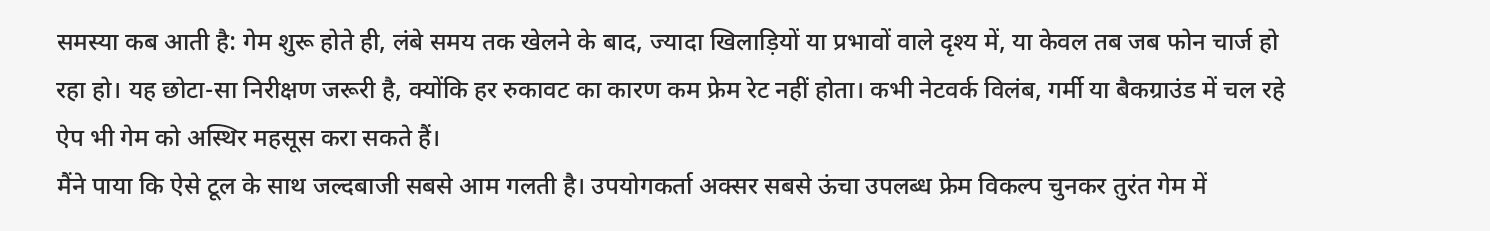समस्या कब आती है: गेम शुरू होते ही, लंबे समय तक खेलने के बाद, ज्यादा खिलाड़ियों या प्रभावों वाले दृश्य में, या केवल तब जब फोन चार्ज हो रहा हो। यह छोटा-सा निरीक्षण जरूरी है, क्योंकि हर रुकावट का कारण कम फ्रेम रेट नहीं होता। कभी नेटवर्क विलंब, गर्मी या बैकग्राउंड में चल रहे ऐप भी गेम को अस्थिर महसूस करा सकते हैं।
मैंने पाया कि ऐसे टूल के साथ जल्दबाजी सबसे आम गलती है। उपयोगकर्ता अक्सर सबसे ऊंचा उपलब्ध फ्रेम विकल्प चुनकर तुरंत गेम में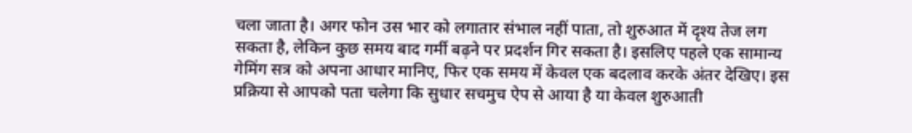चला जाता है। अगर फोन उस भार को लगातार संभाल नहीं पाता, तो शुरुआत में दृश्य तेज लग सकता है, लेकिन कुछ समय बाद गर्मी बढ़ने पर प्रदर्शन गिर सकता है। इसलिए पहले एक सामान्य गेमिंग सत्र को अपना आधार मानिए, फिर एक समय में केवल एक बदलाव करके अंतर देखिए। इस प्रक्रिया से आपको पता चलेगा कि सुधार सचमुच ऐप से आया है या केवल शुरुआती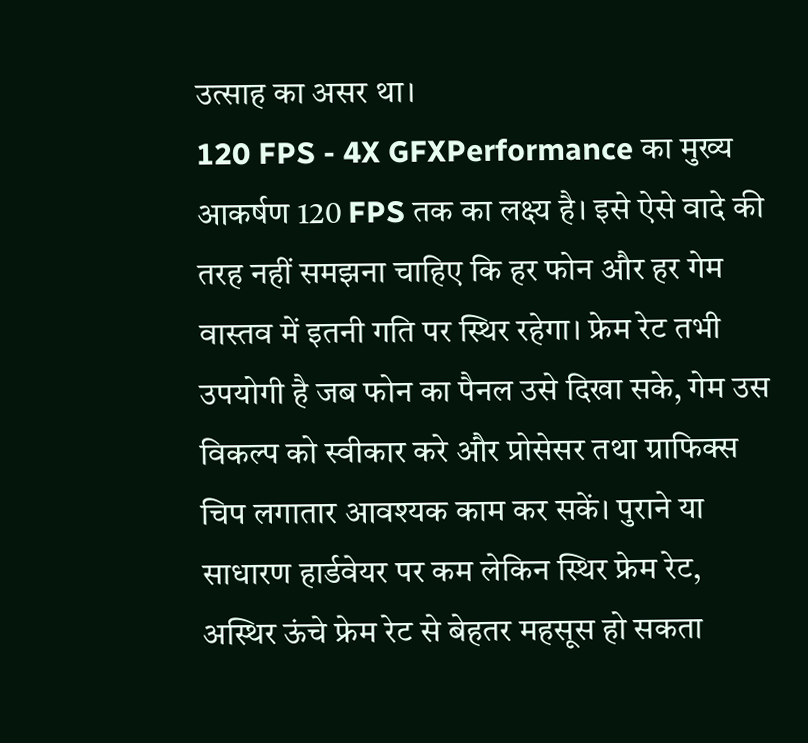उत्साह का असर था।
120 FPS - 4X GFXPerformance का मुख्य आकर्षण 120 FPS तक का लक्ष्य है। इसे ऐसे वादे की तरह नहीं समझना चाहिए कि हर फोन और हर गेम वास्तव में इतनी गति पर स्थिर रहेगा। फ्रेम रेट तभी उपयोगी है जब फोन का पैनल उसे दिखा सके, गेम उस विकल्प को स्वीकार करे और प्रोसेसर तथा ग्राफिक्स चिप लगातार आवश्यक काम कर सकें। पुराने या साधारण हार्डवेयर पर कम लेकिन स्थिर फ्रेम रेट, अस्थिर ऊंचे फ्रेम रेट से बेहतर महसूस हो सकता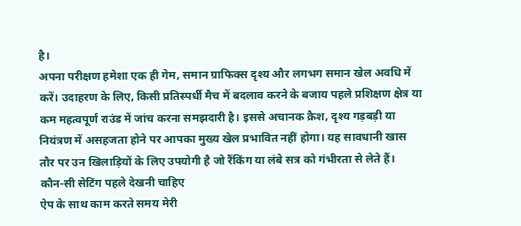है।
अपना परीक्षण हमेशा एक ही गेम, समान ग्राफिक्स दृश्य और लगभग समान खेल अवधि में करें। उदाहरण के लिए, किसी प्रतिस्पर्धी मैच में बदलाव करने के बजाय पहले प्रशिक्षण क्षेत्र या कम महत्वपूर्ण राउंड में जांच करना समझदारी है। इससे अचानक क्रैश, दृश्य गड़बड़ी या नियंत्रण में असहजता होने पर आपका मुख्य खेल प्रभावित नहीं होगा। यह सावधानी खास तौर पर उन खिलाड़ियों के लिए उपयोगी है जो रैंकिंग या लंबे सत्र को गंभीरता से लेते हैं।
कौन-सी सेटिंग पहले देखनी चाहिए
ऐप के साथ काम करते समय मेरी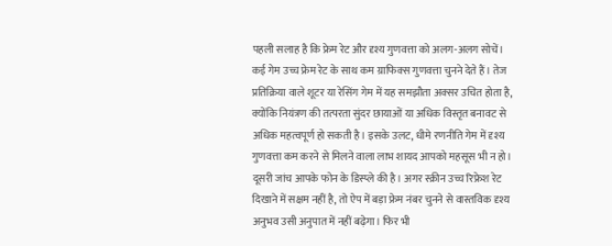पहली सलाह है कि फ्रेम रेट और दृश्य गुणवत्ता को अलग-अलग सोचें। कई गेम उच्च फ्रेम रेट के साथ कम ग्राफिक्स गुणवत्ता चुनने देते हैं। तेज प्रतिक्रिया वाले शूटर या रेसिंग गेम में यह समझौता अक्सर उचित होता है, क्योंकि नियंत्रण की तत्परता सुंदर छायाओं या अधिक विस्तृत बनावट से अधिक महत्वपूर्ण हो सकती है। इसके उलट, धीमे रणनीति गेम में दृश्य गुणवत्ता कम करने से मिलने वाला लाभ शायद आपको महसूस भी न हो।
दूसरी जांच आपके फोन के डिस्प्ले की है। अगर स्क्रीन उच्च रिफ्रेश रेट दिखाने में सक्षम नहीं है, तो ऐप में बड़ा फ्रेम नंबर चुनने से वास्तविक दृश्य अनुभव उसी अनुपात में नहीं बढ़ेगा। फिर भी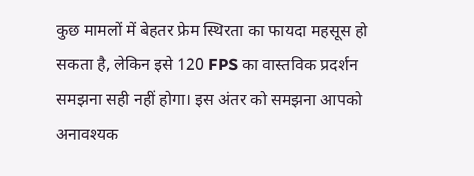कुछ मामलों में बेहतर फ्रेम स्थिरता का फायदा महसूस हो सकता है, लेकिन इसे 120 FPS का वास्तविक प्रदर्शन समझना सही नहीं होगा। इस अंतर को समझना आपको अनावश्यक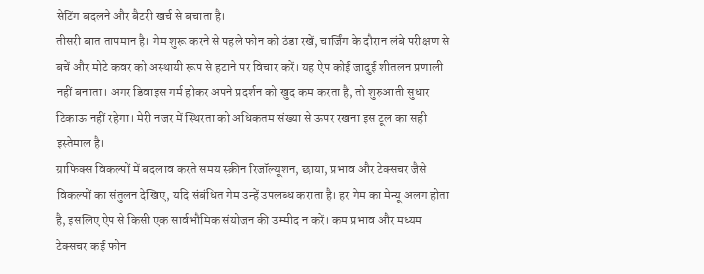सेटिंग बदलने और बैटरी खर्च से बचाता है।
तीसरी बात तापमान है। गेम शुरू करने से पहले फोन को ठंडा रखें, चार्जिंग के दौरान लंबे परीक्षण से बचें और मोटे कवर को अस्थायी रूप से हटाने पर विचार करें। यह ऐप कोई जादुई शीतलन प्रणाली नहीं बनाता। अगर डिवाइस गर्म होकर अपने प्रदर्शन को खुद कम करता है, तो शुरुआती सुधार टिकाऊ नहीं रहेगा। मेरी नजर में स्थिरता को अधिकतम संख्या से ऊपर रखना इस टूल का सही इस्तेमाल है।
ग्राफिक्स विकल्पों में बदलाव करते समय स्क्रीन रिजॉल्यूशन, छाया, प्रभाव और टेक्सचर जैसे विकल्पों का संतुलन देखिए, यदि संबंधित गेम उन्हें उपलब्ध कराता है। हर गेम का मेन्यू अलग होता है, इसलिए ऐप से किसी एक सार्वभौमिक संयोजन की उम्मीद न करें। कम प्रभाव और मध्यम टेक्सचर कई फोन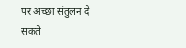पर अच्छा संतुलन दे सकते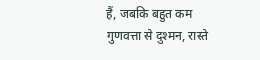हैं, जबकि बहुत कम गुणवत्ता से दुश्मन, रास्ते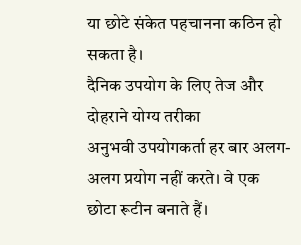या छोटे संकेत पहचानना कठिन हो सकता है।
दैनिक उपयोग के लिए तेज और दोहराने योग्य तरीका
अनुभवी उपयोगकर्ता हर बार अलग-अलग प्रयोग नहीं करते। वे एक छोटा रूटीन बनाते हैं।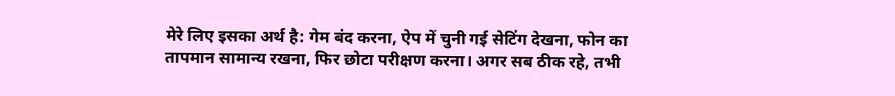मेरे लिए इसका अर्थ है: गेम बंद करना, ऐप में चुनी गई सेटिंग देखना, फोन का तापमान सामान्य रखना, फिर छोटा परीक्षण करना। अगर सब ठीक रहे, तभी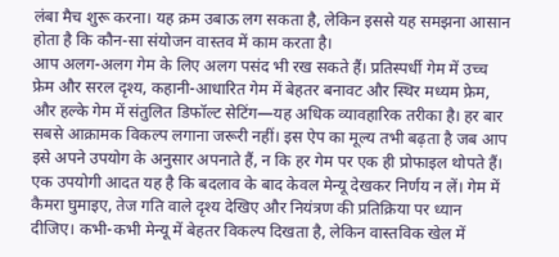लंबा मैच शुरू करना। यह क्रम उबाऊ लग सकता है, लेकिन इससे यह समझना आसान होता है कि कौन-सा संयोजन वास्तव में काम करता है।
आप अलग-अलग गेम के लिए अलग पसंद भी रख सकते हैं। प्रतिस्पर्धी गेम में उच्च फ्रेम और सरल दृश्य, कहानी-आधारित गेम में बेहतर बनावट और स्थिर मध्यम फ्रेम, और हल्के गेम में संतुलित डिफॉल्ट सेटिंग—यह अधिक व्यावहारिक तरीका है। हर बार सबसे आक्रामक विकल्प लगाना जरूरी नहीं। इस ऐप का मूल्य तभी बढ़ता है जब आप इसे अपने उपयोग के अनुसार अपनाते हैं, न कि हर गेम पर एक ही प्रोफाइल थोपते हैं।
एक उपयोगी आदत यह है कि बदलाव के बाद केवल मेन्यू देखकर निर्णय न लें। गेम में कैमरा घुमाइए, तेज गति वाले दृश्य देखिए और नियंत्रण की प्रतिक्रिया पर ध्यान दीजिए। कभी-कभी मेन्यू में बेहतर विकल्प दिखता है, लेकिन वास्तविक खेल में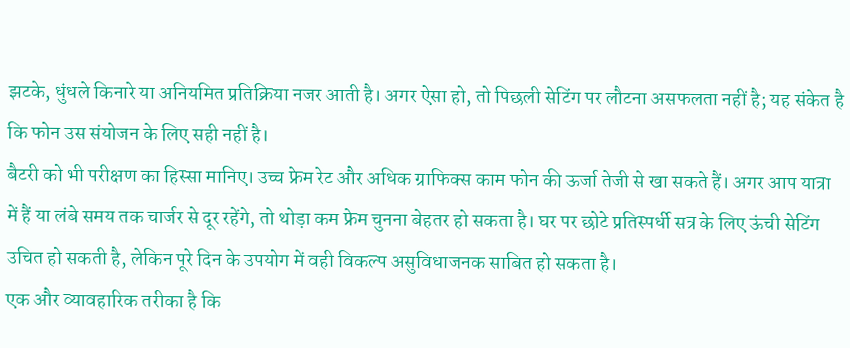झटके, धुंधले किनारे या अनियमित प्रतिक्रिया नजर आती है। अगर ऐसा हो, तो पिछली सेटिंग पर लौटना असफलता नहीं है; यह संकेत है कि फोन उस संयोजन के लिए सही नहीं है।
बैटरी को भी परीक्षण का हिस्सा मानिए। उच्च फ्रेम रेट और अधिक ग्राफिक्स काम फोन की ऊर्जा तेजी से खा सकते हैं। अगर आप यात्रा में हैं या लंबे समय तक चार्जर से दूर रहेंगे, तो थोड़ा कम फ्रेम चुनना बेहतर हो सकता है। घर पर छोटे प्रतिस्पर्धी सत्र के लिए ऊंची सेटिंग उचित हो सकती है, लेकिन पूरे दिन के उपयोग में वही विकल्प असुविधाजनक साबित हो सकता है।
एक और व्यावहारिक तरीका है कि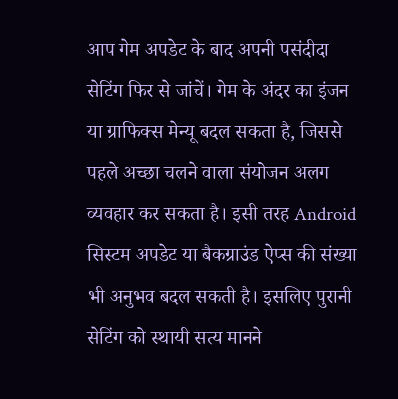आप गेम अपडेट के बाद अपनी पसंदीदा सेटिंग फिर से जांचें। गेम के अंदर का इंजन या ग्राफिक्स मेन्यू बदल सकता है, जिससे पहले अच्छा चलने वाला संयोजन अलग व्यवहार कर सकता है। इसी तरह Android सिस्टम अपडेट या बैकग्राउंड ऐप्स की संख्या भी अनुभव बदल सकती है। इसलिए पुरानी सेटिंग को स्थायी सत्य मानने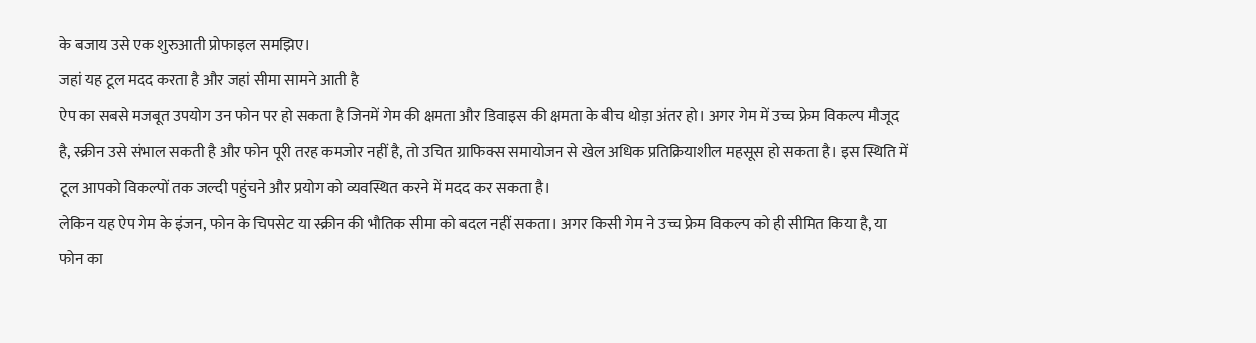के बजाय उसे एक शुरुआती प्रोफाइल समझिए।
जहां यह टूल मदद करता है और जहां सीमा सामने आती है
ऐप का सबसे मजबूत उपयोग उन फोन पर हो सकता है जिनमें गेम की क्षमता और डिवाइस की क्षमता के बीच थोड़ा अंतर हो। अगर गेम में उच्च फ्रेम विकल्प मौजूद है, स्क्रीन उसे संभाल सकती है और फोन पूरी तरह कमजोर नहीं है, तो उचित ग्राफिक्स समायोजन से खेल अधिक प्रतिक्रियाशील महसूस हो सकता है। इस स्थिति में टूल आपको विकल्पों तक जल्दी पहुंचने और प्रयोग को व्यवस्थित करने में मदद कर सकता है।
लेकिन यह ऐप गेम के इंजन, फोन के चिपसेट या स्क्रीन की भौतिक सीमा को बदल नहीं सकता। अगर किसी गेम ने उच्च फ्रेम विकल्प को ही सीमित किया है, या फोन का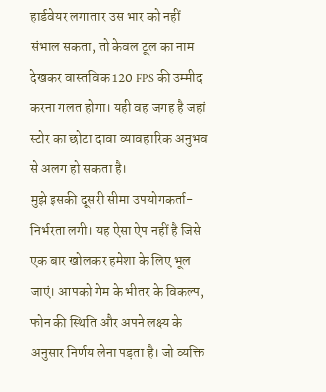हार्डवेयर लगातार उस भार को नहीं संभाल सकता, तो केवल टूल का नाम देखकर वास्तविक 120 FPS की उम्मीद करना गलत होगा। यही वह जगह है जहां स्टोर का छोटा दावा व्यावहारिक अनुभव से अलग हो सकता है।
मुझे इसकी दूसरी सीमा उपयोगकर्ता-निर्भरता लगी। यह ऐसा ऐप नहीं है जिसे एक बार खोलकर हमेशा के लिए भूल जाएं। आपको गेम के भीतर के विकल्प, फोन की स्थिति और अपने लक्ष्य के अनुसार निर्णय लेना पड़ता है। जो व्यक्ति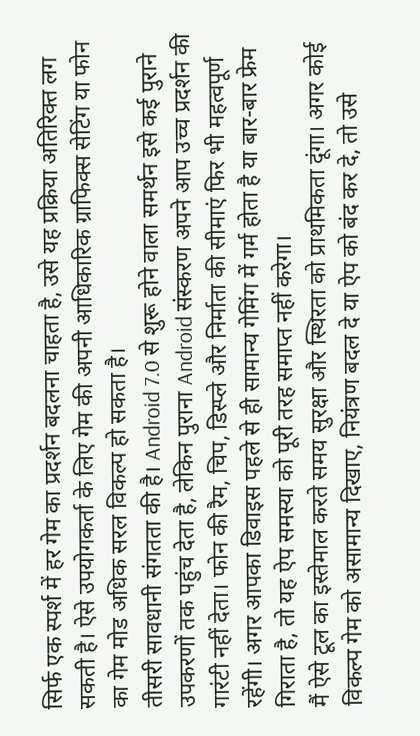सिर्फ एक स्पर्श में हर गेम का प्रदर्शन बदलना चाहता है, उसे यह प्रक्रिया अतिरिक्त लग सकती है। ऐसे उपयोगकर्ता के लिए गेम की अपनी आधिकारिक ग्राफिक्स सेटिंग या फोन का गेम मोड अधिक सरल विकल्प हो सकता है।
तीसरी सावधानी संगतता की है। Android 7.0 से शुरू होने वाला समर्थन इसे कई पुराने उपकरणों तक पहुंच देता है, लेकिन पुराना Android संस्करण अपने आप उच्च प्रदर्शन की गारंटी नहीं देता। फोन की रैम, चिप, डिस्प्ले और निर्माता की सीमाएं फिर भी महत्वपूर्ण रहेंगी। अगर आपका डिवाइस पहले से ही सामान्य गेमिंग में गर्म होता है या बार-बार फ्रेम गिराता है, तो यह ऐप समस्या को पूरी तरह समाप्त नहीं करेगा।
मैं ऐसे टूल का इस्तेमाल करते समय सुरक्षा और स्थिरता को प्राथमिकता दूंगा। अगर कोई विकल्प गेम को असामान्य दिखाए, नियंत्रण बदल दे या ऐप को बंद कर दे, तो उसे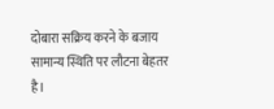दोबारा सक्रिय करने के बजाय सामान्य स्थिति पर लौटना बेहतर है।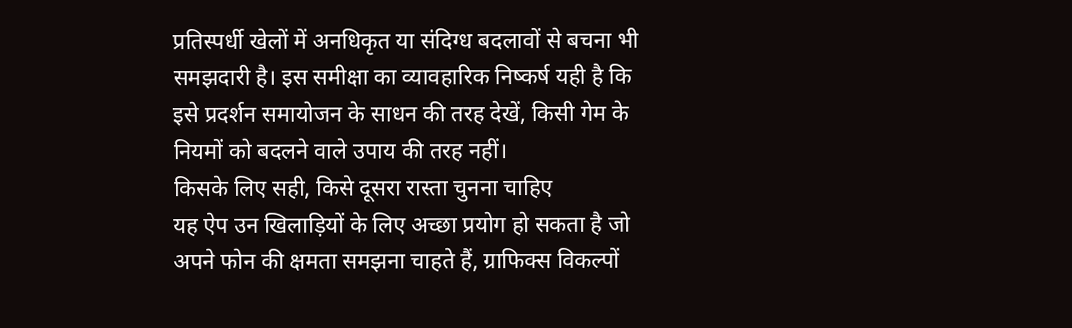प्रतिस्पर्धी खेलों में अनधिकृत या संदिग्ध बदलावों से बचना भी समझदारी है। इस समीक्षा का व्यावहारिक निष्कर्ष यही है कि इसे प्रदर्शन समायोजन के साधन की तरह देखें, किसी गेम के नियमों को बदलने वाले उपाय की तरह नहीं।
किसके लिए सही, किसे दूसरा रास्ता चुनना चाहिए
यह ऐप उन खिलाड़ियों के लिए अच्छा प्रयोग हो सकता है जो अपने फोन की क्षमता समझना चाहते हैं, ग्राफिक्स विकल्पों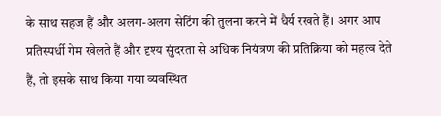के साथ सहज हैं और अलग-अलग सेटिंग की तुलना करने में धैर्य रखते हैं। अगर आप प्रतिस्पर्धी गेम खेलते हैं और दृश्य सुंदरता से अधिक नियंत्रण की प्रतिक्रिया को महत्व देते हैं, तो इसके साथ किया गया व्यवस्थित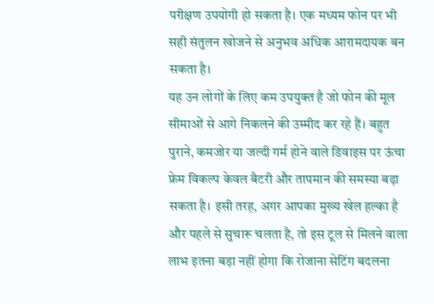परीक्षण उपयोगी हो सकता है। एक मध्यम फोन पर भी सही संतुलन खोजने से अनुभव अधिक आरामदायक बन सकता है।
यह उन लोगों के लिए कम उपयुक्त है जो फोन की मूल सीमाओं से आगे निकलने की उम्मीद कर रहे हैं। बहुत पुराने, कमजोर या जल्दी गर्म होने वाले डिवाइस पर ऊंचा फ्रेम विकल्प केवल बैटरी और तापमान की समस्या बढ़ा सकता है। इसी तरह, अगर आपका मुख्य खेल हल्का है और पहले से सुचारू चलता है, तो इस टूल से मिलने वाला लाभ इतना बड़ा नहीं होगा कि रोजाना सेटिंग बदलना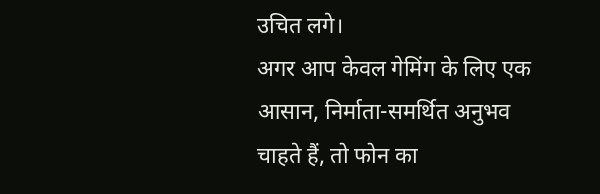उचित लगे।
अगर आप केवल गेमिंग के लिए एक आसान, निर्माता-समर्थित अनुभव चाहते हैं, तो फोन का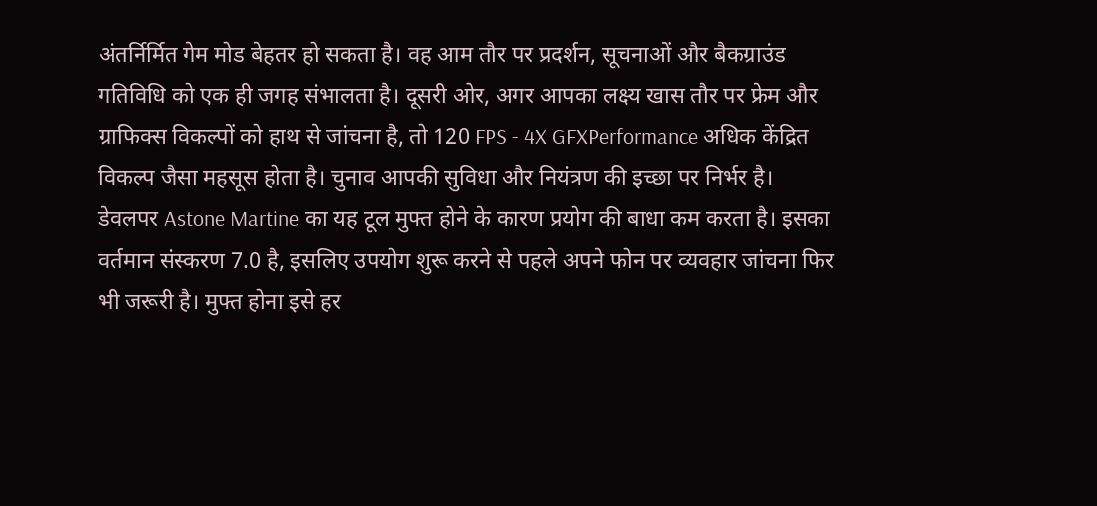अंतर्निर्मित गेम मोड बेहतर हो सकता है। वह आम तौर पर प्रदर्शन, सूचनाओं और बैकग्राउंड गतिविधि को एक ही जगह संभालता है। दूसरी ओर, अगर आपका लक्ष्य खास तौर पर फ्रेम और ग्राफिक्स विकल्पों को हाथ से जांचना है, तो 120 FPS - 4X GFXPerformance अधिक केंद्रित विकल्प जैसा महसूस होता है। चुनाव आपकी सुविधा और नियंत्रण की इच्छा पर निर्भर है।
डेवलपर Astone Martine का यह टूल मुफ्त होने के कारण प्रयोग की बाधा कम करता है। इसका वर्तमान संस्करण 7.0 है, इसलिए उपयोग शुरू करने से पहले अपने फोन पर व्यवहार जांचना फिर भी जरूरी है। मुफ्त होना इसे हर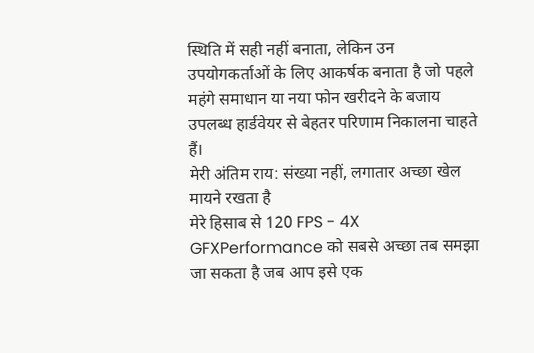स्थिति में सही नहीं बनाता, लेकिन उन उपयोगकर्ताओं के लिए आकर्षक बनाता है जो पहले महंगे समाधान या नया फोन खरीदने के बजाय उपलब्ध हार्डवेयर से बेहतर परिणाम निकालना चाहते हैं।
मेरी अंतिम राय: संख्या नहीं, लगातार अच्छा खेल मायने रखता है
मेरे हिसाब से 120 FPS - 4X GFXPerformance को सबसे अच्छा तब समझा जा सकता है जब आप इसे एक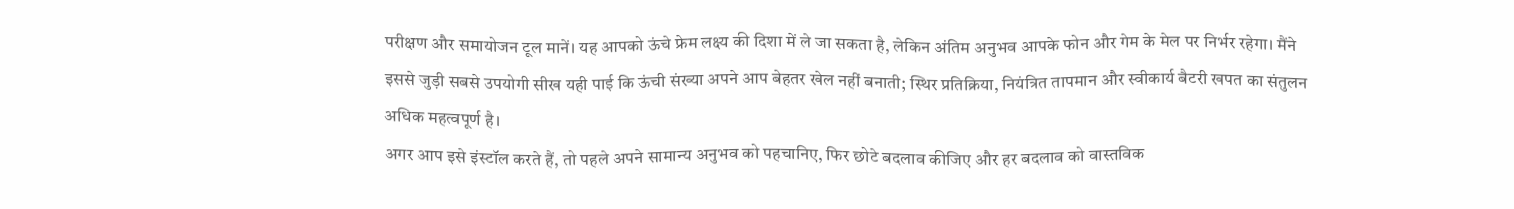परीक्षण और समायोजन टूल मानें। यह आपको ऊंचे फ्रेम लक्ष्य की दिशा में ले जा सकता है, लेकिन अंतिम अनुभव आपके फोन और गेम के मेल पर निर्भर रहेगा। मैंने इससे जुड़ी सबसे उपयोगी सीख यही पाई कि ऊंची संख्या अपने आप बेहतर खेल नहीं बनाती; स्थिर प्रतिक्रिया, नियंत्रित तापमान और स्वीकार्य बैटरी खपत का संतुलन अधिक महत्वपूर्ण है।
अगर आप इसे इंस्टॉल करते हैं, तो पहले अपने सामान्य अनुभव को पहचानिए, फिर छोटे बदलाव कीजिए और हर बदलाव को वास्तविक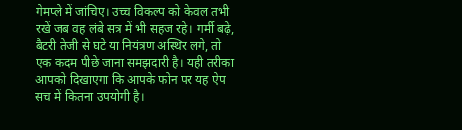गेमप्ले में जांचिए। उच्च विकल्प को केवल तभी रखें जब वह लंबे सत्र में भी सहज रहे। गर्मी बढ़े, बैटरी तेजी से घटे या नियंत्रण अस्थिर लगे, तो एक कदम पीछे जाना समझदारी है। यही तरीका आपको दिखाएगा कि आपके फोन पर यह ऐप सच में कितना उपयोगी है।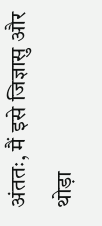अंततः, मैं इसे जिज्ञासु और थोड़ा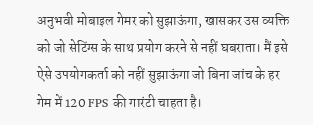अनुभवी मोबाइल गेमर को सुझाऊंगा, खासकर उस व्यक्ति को जो सेटिंग्स के साथ प्रयोग करने से नहीं घबराता। मैं इसे ऐसे उपयोगकर्ता को नहीं सुझाऊंगा जो बिना जांच के हर गेम में 120 FPS की गारंटी चाहता है।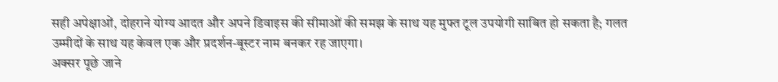सही अपेक्षाओं, दोहराने योग्य आदत और अपने डिवाइस की सीमाओं की समझ के साथ यह मुफ्त टूल उपयोगी साबित हो सकता है; गलत उम्मीदों के साथ यह केवल एक और प्रदर्शन-बूस्टर नाम बनकर रह जाएगा।
अक्सर पूछे जाने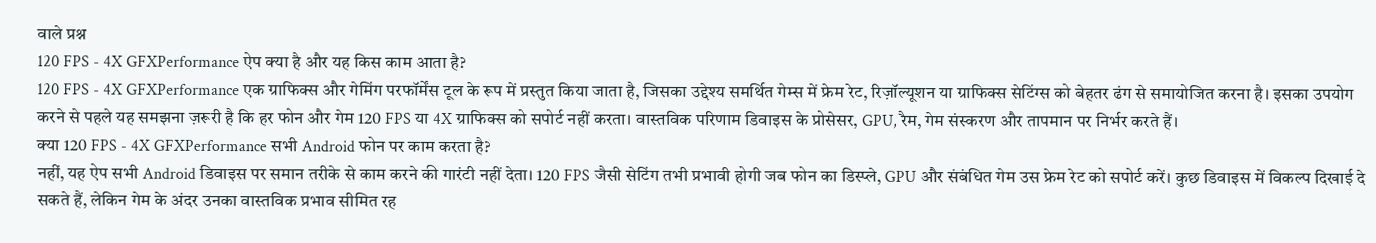वाले प्रश्न
120 FPS - 4X GFXPerformance ऐप क्या है और यह किस काम आता है?
120 FPS - 4X GFXPerformance एक ग्राफिक्स और गेमिंग परफॉर्मेंस टूल के रूप में प्रस्तुत किया जाता है, जिसका उद्देश्य समर्थित गेम्स में फ्रेम रेट, रिज़ॉल्यूशन या ग्राफिक्स सेटिंग्स को बेहतर ढंग से समायोजित करना है। इसका उपयोग करने से पहले यह समझना ज़रूरी है कि हर फोन और गेम 120 FPS या 4X ग्राफिक्स को सपोर्ट नहीं करता। वास्तविक परिणाम डिवाइस के प्रोसेसर, GPU, रैम, गेम संस्करण और तापमान पर निर्भर करते हैं।
क्या 120 FPS - 4X GFXPerformance सभी Android फोन पर काम करता है?
नहीं, यह ऐप सभी Android डिवाइस पर समान तरीके से काम करने की गारंटी नहीं देता। 120 FPS जैसी सेटिंग तभी प्रभावी होगी जब फोन का डिस्प्ले, GPU और संबंधित गेम उस फ्रेम रेट को सपोर्ट करें। कुछ डिवाइस में विकल्प दिखाई दे सकते हैं, लेकिन गेम के अंदर उनका वास्तविक प्रभाव सीमित रह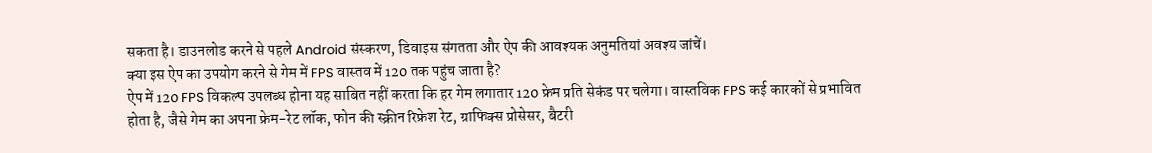सकता है। डाउनलोड करने से पहले Android संस्करण, डिवाइस संगतता और ऐप की आवश्यक अनुमतियां अवश्य जांचें।
क्या इस ऐप का उपयोग करने से गेम में FPS वास्तव में 120 तक पहुंच जाता है?
ऐप में 120 FPS विकल्प उपलब्ध होना यह साबित नहीं करता कि हर गेम लगातार 120 फ्रेम प्रति सेकंड पर चलेगा। वास्तविक FPS कई कारकों से प्रभावित होता है, जैसे गेम का अपना फ्रेम-रेट लॉक, फोन की स्क्रीन रिफ्रेश रेट, ग्राफिक्स प्रोसेसर, बैटरी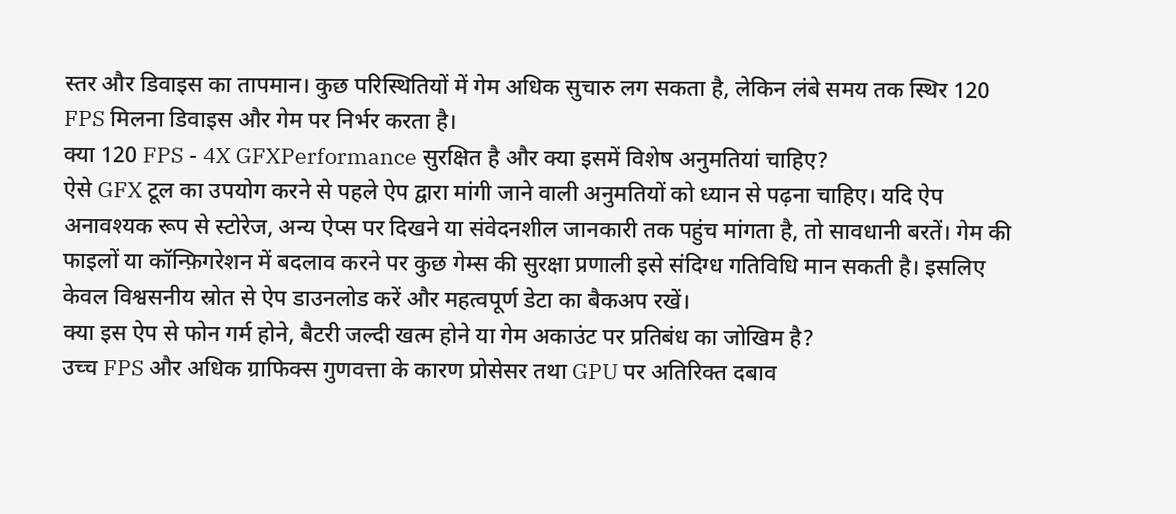स्तर और डिवाइस का तापमान। कुछ परिस्थितियों में गेम अधिक सुचारु लग सकता है, लेकिन लंबे समय तक स्थिर 120 FPS मिलना डिवाइस और गेम पर निर्भर करता है।
क्या 120 FPS - 4X GFXPerformance सुरक्षित है और क्या इसमें विशेष अनुमतियां चाहिए?
ऐसे GFX टूल का उपयोग करने से पहले ऐप द्वारा मांगी जाने वाली अनुमतियों को ध्यान से पढ़ना चाहिए। यदि ऐप अनावश्यक रूप से स्टोरेज, अन्य ऐप्स पर दिखने या संवेदनशील जानकारी तक पहुंच मांगता है, तो सावधानी बरतें। गेम की फाइलों या कॉन्फ़िगरेशन में बदलाव करने पर कुछ गेम्स की सुरक्षा प्रणाली इसे संदिग्ध गतिविधि मान सकती है। इसलिए केवल विश्वसनीय स्रोत से ऐप डाउनलोड करें और महत्वपूर्ण डेटा का बैकअप रखें।
क्या इस ऐप से फोन गर्म होने, बैटरी जल्दी खत्म होने या गेम अकाउंट पर प्रतिबंध का जोखिम है?
उच्च FPS और अधिक ग्राफिक्स गुणवत्ता के कारण प्रोसेसर तथा GPU पर अतिरिक्त दबाव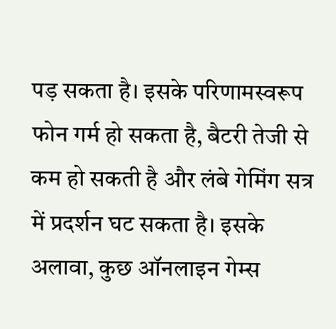पड़ सकता है। इसके परिणामस्वरूप फोन गर्म हो सकता है, बैटरी तेजी से कम हो सकती है और लंबे गेमिंग सत्र में प्रदर्शन घट सकता है। इसके अलावा, कुछ ऑनलाइन गेम्स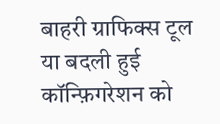बाहरी ग्राफिक्स टूल या बदली हुई कॉन्फ़िगरेशन को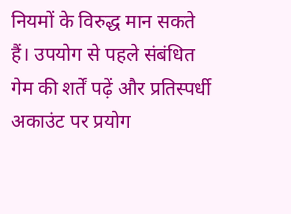नियमों के विरुद्ध मान सकते हैं। उपयोग से पहले संबंधित गेम की शर्तें पढ़ें और प्रतिस्पर्धी अकाउंट पर प्रयोग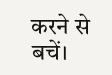करने से बचें।